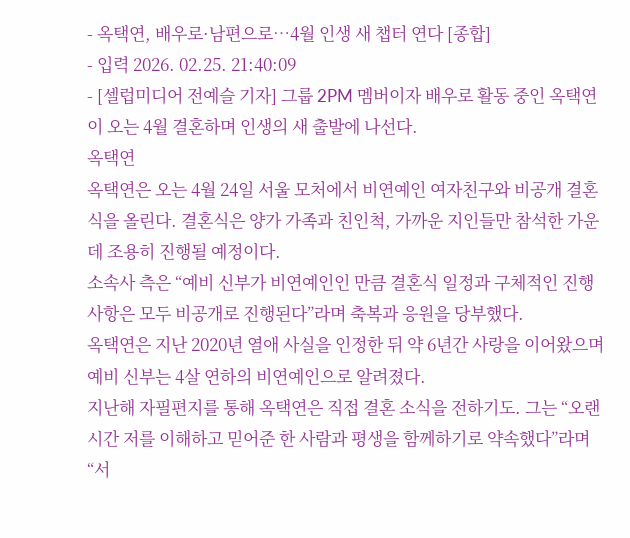- 옥택연, 배우로·남편으로…4월 인생 새 챕터 연다 [종합]
- 입력 2026. 02.25. 21:40:09
- [셀럽미디어 전예슬 기자] 그룹 2PM 멤버이자 배우로 활동 중인 옥택연이 오는 4월 결혼하며 인생의 새 출발에 나선다.
옥택연
옥택연은 오는 4월 24일 서울 모처에서 비연예인 여자친구와 비공개 결혼식을 올린다. 결혼식은 양가 가족과 친인척, 가까운 지인들만 참석한 가운데 조용히 진행될 예정이다.
소속사 측은 “예비 신부가 비연예인인 만큼 결혼식 일정과 구체적인 진행 사항은 모두 비공개로 진행된다”라며 축복과 응원을 당부했다.
옥택연은 지난 2020년 열애 사실을 인정한 뒤 약 6년간 사랑을 이어왔으며 예비 신부는 4살 연하의 비연예인으로 알려졌다.
지난해 자필편지를 통해 옥택연은 직접 결혼 소식을 전하기도. 그는 “오랜 시간 저를 이해하고 믿어준 한 사람과 평생을 함께하기로 약속했다”라며 “서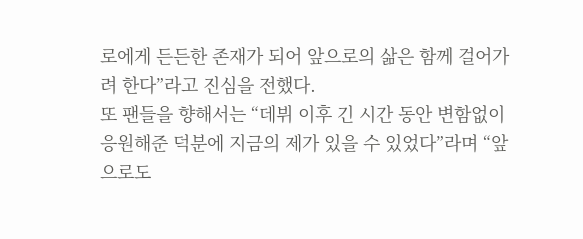로에게 든든한 존재가 되어 앞으로의 삶은 함께 걸어가려 한다”라고 진심을 전했다.
또 팬들을 향해서는 “데뷔 이후 긴 시간 동안 변함없이 응원해준 덕분에 지금의 제가 있을 수 있었다”라며 “앞으로도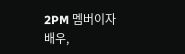2PM 멤버이자 배우,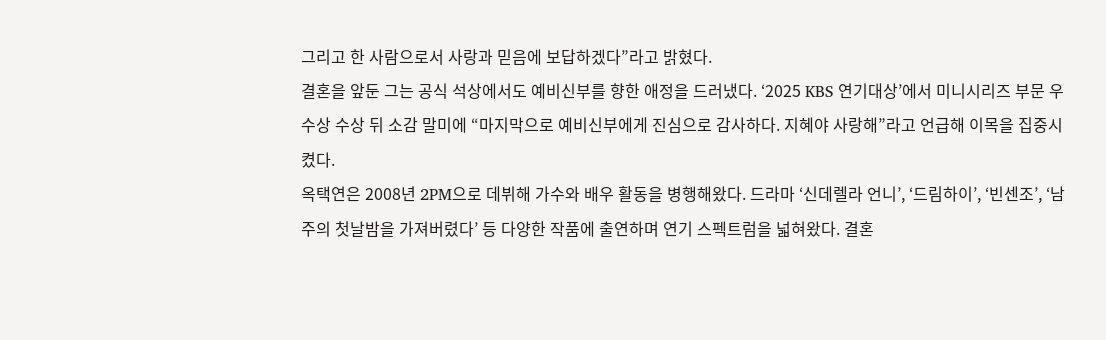그리고 한 사람으로서 사랑과 믿음에 보답하겠다”라고 밝혔다.
결혼을 앞둔 그는 공식 석상에서도 예비신부를 향한 애정을 드러냈다. ‘2025 KBS 연기대상’에서 미니시리즈 부문 우수상 수상 뒤 소감 말미에 “마지막으로 예비신부에게 진심으로 감사하다. 지혜야 사랑해”라고 언급해 이목을 집중시켰다.
옥택연은 2008년 2PM으로 데뷔해 가수와 배우 활동을 병행해왔다. 드라마 ‘신데렐라 언니’, ‘드림하이’, ‘빈센조’, ‘남주의 첫날밤을 가져버렸다’ 등 다양한 작품에 출연하며 연기 스펙트럼을 넓혀왔다. 결혼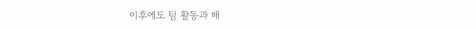이후에도 팀 활동과 배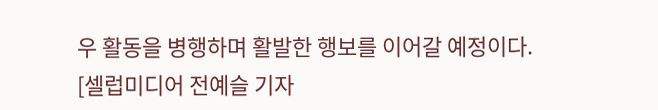우 활동을 병행하며 활발한 행보를 이어갈 예정이다.
[셀럽미디어 전예슬 기자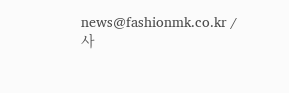news@fashionmk.co.kr / 사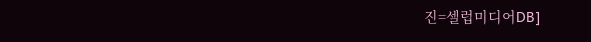진=셀럽미디어DB]